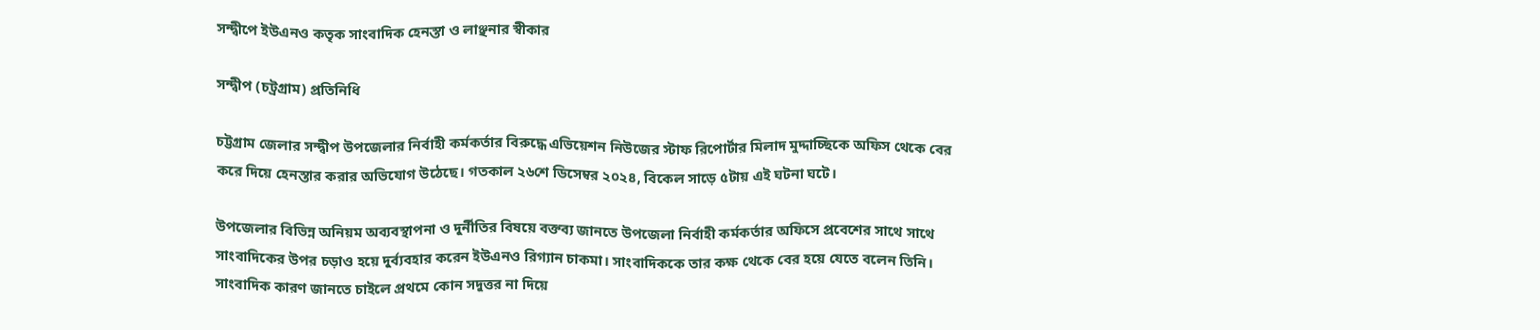সন্দ্বীপে ইউএনও কতৃক সাংবাদিক হেনস্তা ও লাঞ্ছনার স্বীকার

সন্দ্বীপ (চট্রগ্রাম) প্রতিনিধি

চট্টগ্রাম জেলার সন্দ্বীপ উপজেলার নির্বাহী কর্মকর্তার বিরুদ্ধে এভিয়েশন নিউজের স্টাফ রিপোর্টার মিলাদ মুদ্দাচ্ছিকে অফিস থেকে বের করে দিয়ে হেনস্তার করার অভিযোগ উঠেছে। গতকাল ২৬শে ডিসেম্বর ২০২৪, বিকেল সাড়ে ৫টায় এই ঘটনা ঘটে।

উপজেলার বিভিন্ন অনিয়ম অব্যবস্থাপনা ও দুর্নীতির বিষয়ে বক্তব্য জানতে উপজেলা নির্বাহী কর্মকর্তার অফিসে প্রবেশের সাথে সাথে সাংবাদিকের উপর চড়াও হয়ে দুর্ব্যবহার করেন ইউএনও রিগ্যান চাকমা। সাংবাদিককে তার কক্ষ থেকে বের হয়ে যেতে বলেন তিনি। সাংবাদিক কারণ জানতে চাইলে প্রথমে কোন সদুত্তর না দিয়ে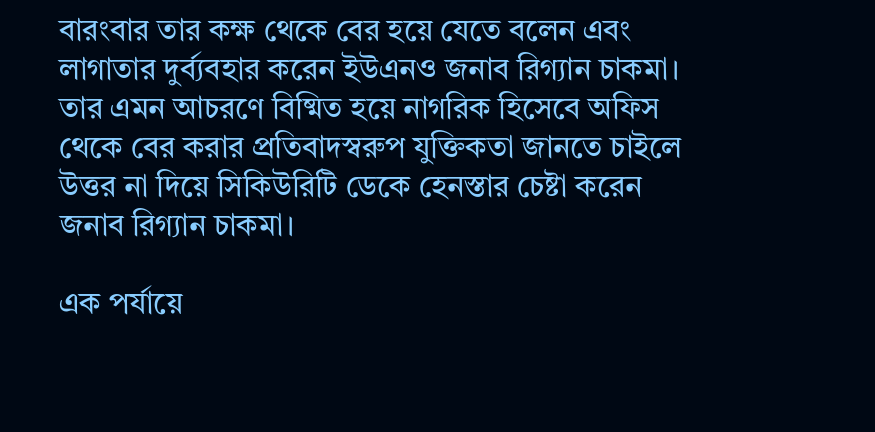বারংবার তার কক্ষ থেকে বের হয়ে যেতে বলেন এবং লাগাতার দুর্ব্যবহার করেন ইউএনও জনাব রিগ্যান চাকমা। তার এমন আচরণে বিষ্মিত হয়ে নাগরিক হিসেবে অফিস থেকে বের করার প্রতিবাদস্বরুপ যুক্তিকতা জানতে চাইলে উত্তর না দিয়ে সিকিউরিটি ডেকে হেনস্তার চেষ্টা করেন জনাব রিগ্যান চাকমা।

এক পর্যায়ে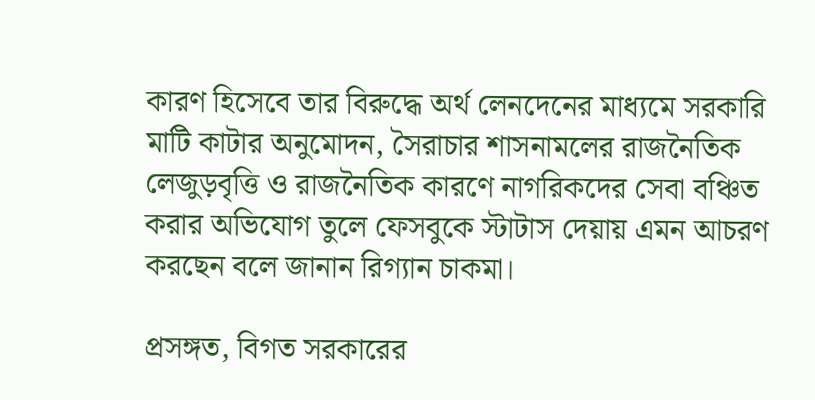কারণ হিসেবে তার বিরুদ্ধে অর্থ লেনদেনের মাধ্যমে সরকারি মাটি কাটার অনুমোদন, সৈরাচার শাসনামলের রাজনৈতিক লেজুড়বৃত্তি ও রাজনৈতিক কারণে নাগরিকদের সেবা বঞ্চিত করার অভিযোগ তুলে ফেসবুকে স্টাটাস দেয়ায় এমন আচরণ করছেন বলে জানান রিগ্যান চাকমা।

প্রসঙ্গত, বিগত সরকারের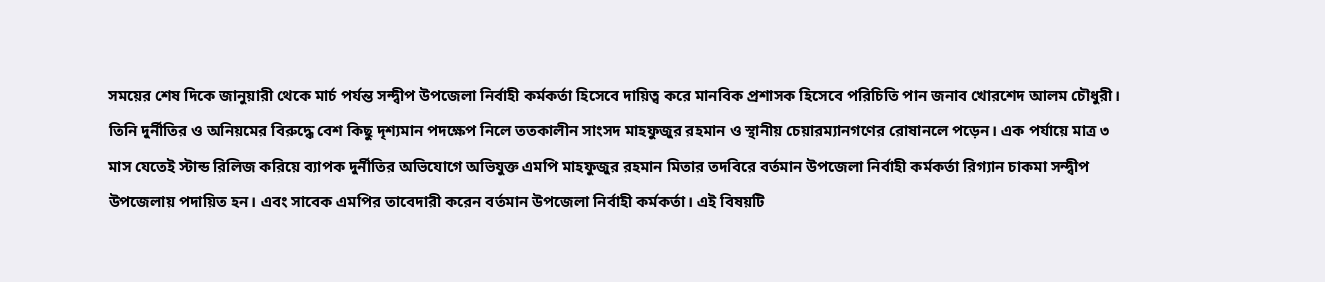সময়ের শেষ দিকে জানুয়ারী থেকে মার্চ পর্যন্ত সন্দ্বীপ উপজেলা নির্বাহী কর্মকর্তা হিসেবে দায়িত্ব করে মানবিক প্রশাসক হিসেবে পরিচিতি পান জনাব খোরশেদ আলম চৌধুরী। তিনি দুর্নীতির ও অনিয়মের বিরুদ্ধে বেশ কিছু দৃশ্যমান পদক্ষেপ নিলে ততকালীন সাংসদ মাহফুজুর রহমান ও স্থানীয় চেয়ারম্যানগণের রোষানলে পড়েন। এক পর্যায়ে মাত্র ৩ মাস যেতেই স্টান্ড রিলিজ করিয়ে ব্যাপক দুর্নীতির অভিযোগে অভিযুক্ত এমপি মাহফুজুর রহমান মিতার তদবিরে বর্তমান উপজেলা নির্বাহী কর্মকর্তা রিগ্যান চাকমা সন্দ্বীপ উপজেলায় পদায়িত হন। এবং সাবেক এমপির তাবেদারী করেন বর্তমান উপজেলা নির্বাহী কর্মকর্তা। এই বিষয়টি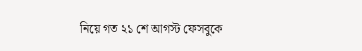নিয়ে গত ২১ শে আগস্ট ফেসবুকে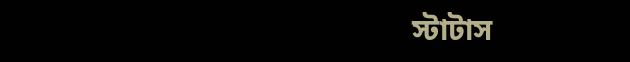স্টাটাস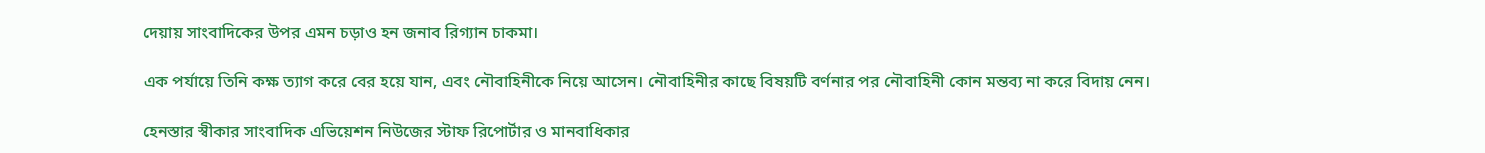দেয়ায় সাংবাদিকের উপর এমন চড়াও হন জনাব রিগ্যান চাকমা।

এক পর্যায়ে তিনি কক্ষ ত্যাগ করে বের হয়ে যান, এবং নৌবাহিনীকে নিয়ে আসেন। নৌবাহিনীর কাছে বিষয়টি বর্ণনার পর নৌবাহিনী কোন মন্তব্য না করে বিদায় নেন।

হেনস্তার স্বীকার সাংবাদিক এভিয়েশন নিউজের স্টাফ রিপোর্টার ও মানবাধিকার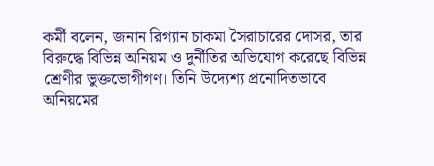কর্মী বলেন, জনান রিগ্যান চাকমা সৈরাচারের দোসর, তার বিরুদ্ধে বিভিন্ন অনিয়ম ও দুর্নীতির অভিযোগ করেছে বিভিন্ন শ্রেণীর ভুক্তভোগীগণ। তিনি উদ্যেশ্য প্রনোদিতভাবে অনিয়মের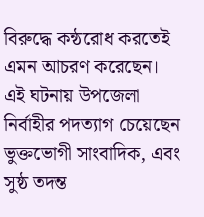বিরুদ্ধে কন্ঠরোধ করতেই এমন আচরণ করেছেন। এই ঘটনায় উপজেলা নির্বাহীর পদত্যাগ চেয়েছেন ভুক্তভোগী সাংবাদিক, এবং সুষ্ঠ তদন্ত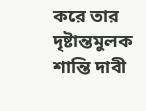করে তার দৃষ্টান্তমুলক শান্তি দাবী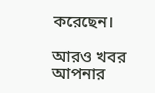করেছেন।

আরও খবর
আপনার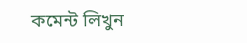কমেন্ট লিখুন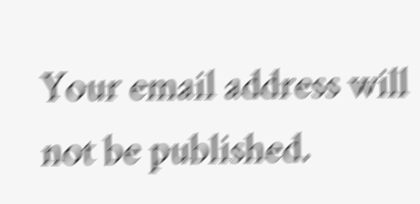Your email address will not be published.